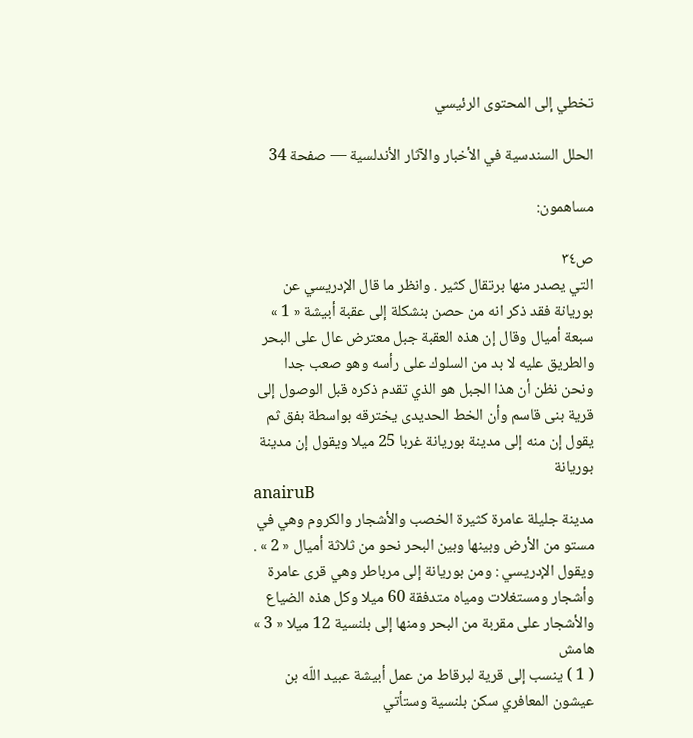تخطي إلى المحتوى الرئيسي

الحلل السندسية في الأخبار والآثار الأندلسية — صفحة 34

مساهمون:

ص٣٤
التي يصدر منها برتقال كثير . وانظر ما قال الإدريسي عن بوريانة فقد ذكر انه من حصن بنشكلة إلى عقبة أبيشة « 1 » سبعة أميال وقال إن هذه العقبة جبل معترض عال على البحر والطريق عليه لا بد من السلوك على رأسه وهو صعب جدا ونحن نظن أن هذا الجبل هو الذي تقدم ذكره قبل الوصول إلى قرية بنى قاسم وأن الخط الحديدى يخترقه بواسطة بفق ثم يقول إن منه إلى مدينة بوريانة غربا 25 ميلا ويقول إن مدينة بوريانة
anairuB
مدينة جليلة عامرة كثيرة الخصب والأشجار والكروم وهي في مستو من الأرض وبينها وبين البحر نحو من ثلاثة أميال « 2 » . ويقول الإدريسي : ومن بوريانة إلى مرباطر وهي قرى عامرة وأشجار ومستغلات ومياه متدفقة 60 ميلا وكل هذه الضياع والأشجار على مقربة من البحر ومنها إلى بلنسية 12 ميلا « 3 »
هامش
( 1 ) ينسب إلى قرية لبرقاط من عمل أبيشة عبيد اللّه بن عيشون المعافري سكن بلنسية وستأتي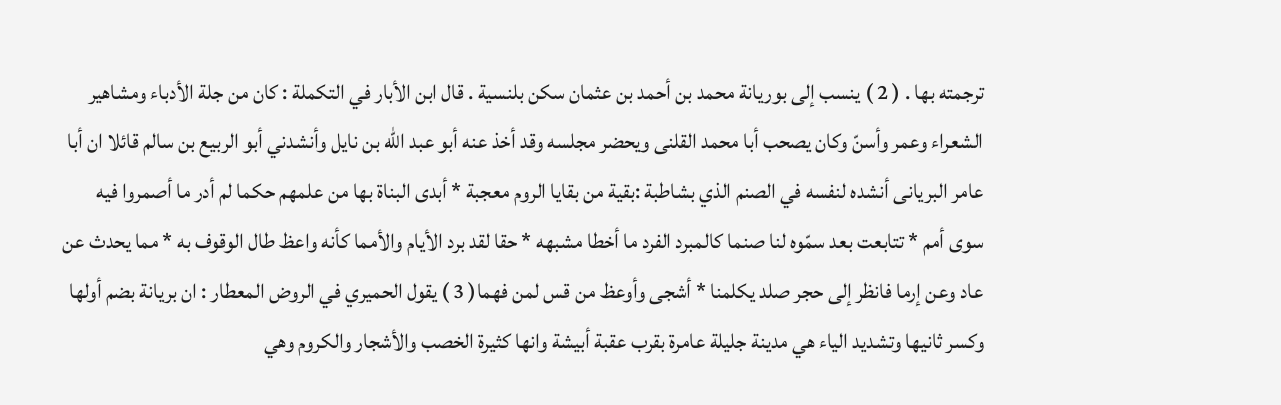ترجمته بها . ( 2 ) ينسب إلى بوريانة محمد بن أحمد بن عثمان سكن بلنسية . قال ابن الأبار في التكملة : كان من جلة الأدباء ومشاهير الشعراء وعمر وأسنّ وكان يصحب أبا محمد القلنى ويحضر مجلسه وقد أخذ عنه أبو عبد اللّه بن نايل وأنشدني أبو الربيع بن سالم قائلا ان أبا عامر البريانى أنشده لنفسه في الصنم الذي بشاطبة :بقية من بقايا الروم معجبة * أبدى البناة بها من علمهم حكما لم أدر ما أصمروا فيه سوى أمم * تتابعت بعد سمّوه لنا صنما كالمبرد الفرد ما أخطا مشبهه * حقا لقد برد الأيام والأمما كأنه واعظ طال الوقوف به * مما يحدث عن عاد وعن إرما فانظر إلى حجر صلد يكلمنا * أشجى وأوعظ من قس لمن فهما( 3 ) يقول الحميري في الروض المعطار : ان بريانة بضم أولها وكسر ثانيها وتشديد الياء هي مدينة جليلة عامرة بقرب عقبة أبيشة وانها كثيرة الخصب والأشجار والكروم وهي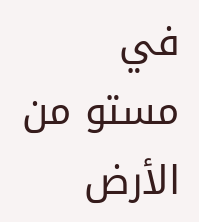في مستو من الأرض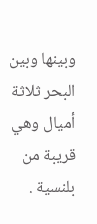وبينها وبين البحر ثلاثة أميال وهي قريبة من بلنسية .